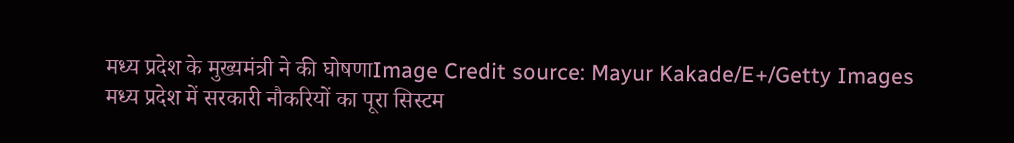मध्य प्रदेश के मुख्यमंत्री ने की घोषणाImage Credit source: Mayur Kakade/E+/Getty Images
मध्य प्रदेश में सरकारी नौकरियों का पूरा सिस्टम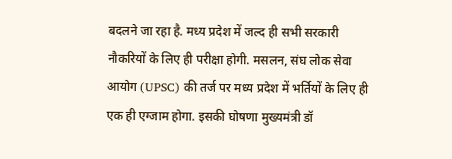बदलने जा रहा है. मध्य प्रदेश में जल्द ही सभी सरकारी नौकरियों के लिए ही परीक्षा होगी. मसलन, संघ लोक सेवा आयोग (UPSC) की तर्ज पर मध्य प्रदेश में भर्तियों के लिए ही एक ही एग्जाम होगा. इसकी घोषणा मुख्यमंत्री डॉ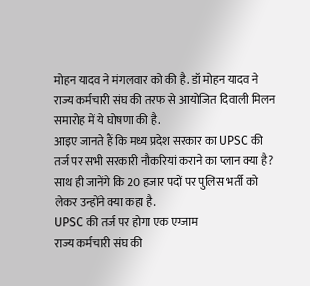मोहन यादव ने मंगलवार को की है. डॉ मोहन यादव ने राज्य कर्मचारी संघ की तरफ से आयोजित दिवाली मिलन समारोह में ये घोषणा की है.
आइए जानते हैं कि मध्य प्रदेश सरकार का UPSC की तर्ज पर सभी सरकारी नौकरियां कराने का प्लान क्या है? साथ ही जानेंगे कि 20 हजार पदों पर पुलिस भर्ती को लेकर उन्होंने क्या कहा है.
UPSC की तर्ज पर होगा एक एग्जाम
राज्य कर्मचारी संघ की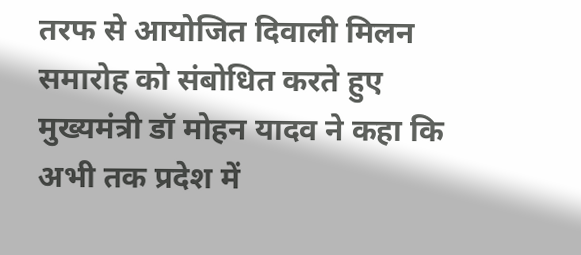तरफ से आयोजित दिवाली मिलन समारोह को संबोधित करते हुए मुख्यमंत्री डॉ मोहन यादव ने कहा कि अभी तक प्रदेश में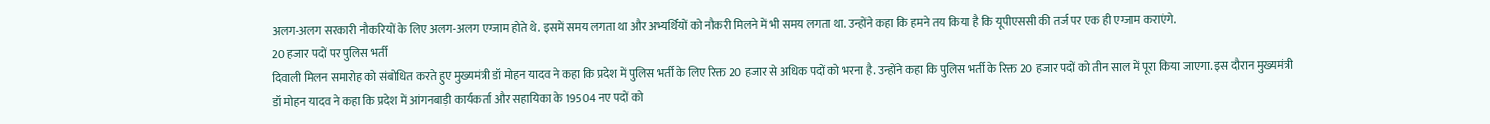अलग-अलग सरकारी नौकरियों के लिए अलग-अलग एग्जाम होते थे. इसमें समय लगता था और अभ्यर्थियों को नौकरी मिलने में भी समय लगता था. उन्होंने कहा कि हमने तय किया है कि यूपीएससी की तर्ज पर एक ही एग्जाम कराएंगे.
20 हजार पदों पर पुलिस भर्ती
दिवाली मिलन समारोह को संबोधित करते हुए मुख्यमंत्री डॉ मोहन यादव ने कहा कि प्रदेश में पुलिस भर्ती के लिए रिक्त 20 हजार से अधिक पदों को भरना है. उन्होंने कहा कि पुलिस भर्ती के रिक्त 20 हजार पदों को तीन साल में पूरा किया जाएगा. इस दौरान मुख्यमंत्री डॉ मोहन यादव ने कहा कि प्रदेश में आंगनबाड़ी कार्यकर्ता और सहायिका के 19504 नए पदों को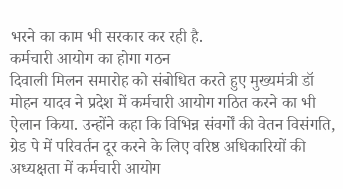भरने का काम भी सरकार कर रही है.
कर्मचारी आयोग का होगा गठन
दिवाली मिलन समारोह को संबोधित करते हुए मुख्यमंत्री डॉ मोहन यादव ने प्रदेश में कर्मचारी आयोग गठित करने का भी ऐलान किया. उन्होंने कहा कि विभिन्न संवर्गों की वेतन विसंगति, ग्रेड पे में परिवर्तन दूर करने के लिए वरिष्ठ अधिकारियों की अध्यक्षता में कर्मचारी आयोग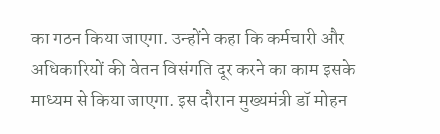का गठन किया जाएगा. उन्होंने कहा कि कर्मचारी और अधिकारियों की वेतन विसंगति दूर करने का काम इसके माध्यम से किया जाएगा. इस दौरान मुख्यमंत्री डॉ मोहन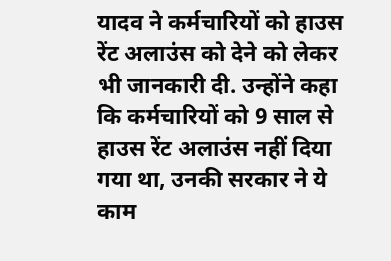यादव ने कर्मचारियों को हाउस रेंट अलाउंस को देने को लेकर भी जानकारी दी. उन्होंने कहा कि कर्मचारियों को 9 साल से हाउस रेंट अलाउंस नहीं दिया गया था, उनकी सरकार ने ये काम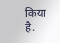किया है.